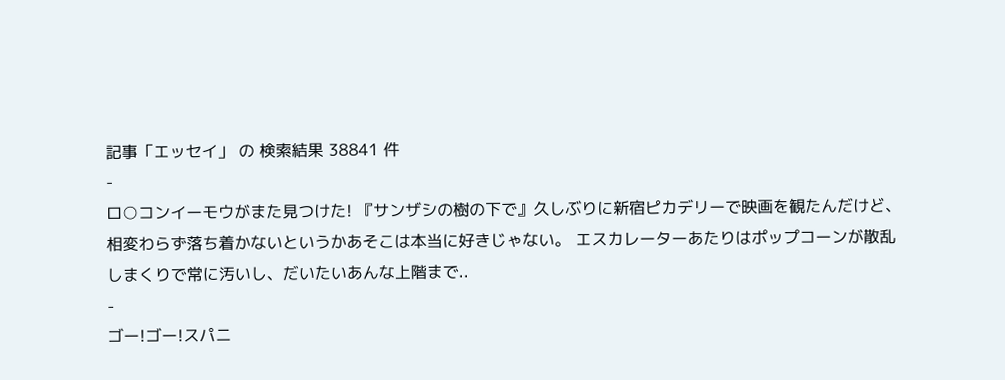記事「エッセイ」 の 検索結果 38841 件
-
ロ○コンイーモウがまた見つけた! 『サンザシの樹の下で』久しぶりに新宿ピカデリーで映画を観たんだけど、相変わらず落ち着かないというかあそこは本当に好きじゃない。 エスカレーターあたりはポップコーンが散乱しまくりで常に汚いし、だいたいあんな上階まで..
-
ゴー!ゴー!スパニ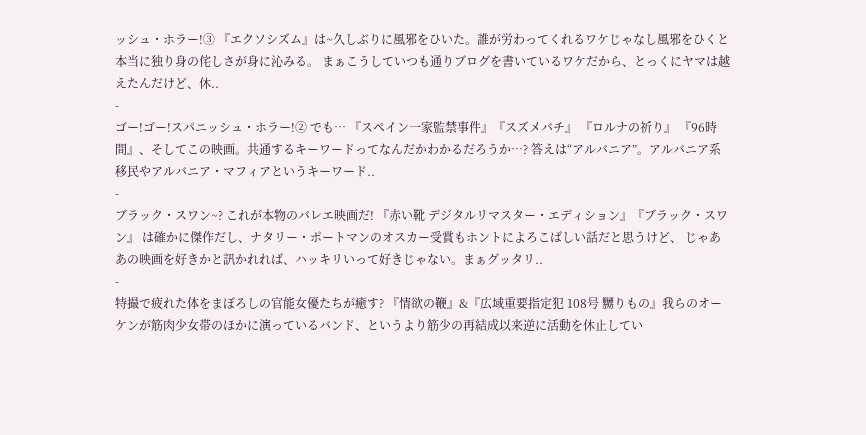ッシュ・ホラー!③ 『エクソシズム』は~久しぶりに風邪をひいた。誰が労わってくれるワケじゃなし風邪をひくと本当に独り身の侘しさが身に沁みる。 まぁこうしていつも通りブログを書いているワケだから、とっくにヤマは越えたんだけど、休..
-
ゴー!ゴー!スパニッシュ・ホラー!② でも… 『スペイン一家監禁事件』『スズメバチ』 『ロルナの祈り』 『96時間』、そしてこの映画。共通するキーワードってなんだかわかるだろうか…? 答えは“アルバニア”。アルバニア系移民やアルバニア・マフィアというキーワード..
-
ブラック・スワン~? これが本物のバレエ映画だ! 『赤い靴 デジタルリマスター・エディション』『ブラック・スワン』 は確かに傑作だし、ナタリー・ポートマンのオスカー受賞もホントによろこばしい話だと思うけど、 じゃああの映画を好きかと訊かれれば、ハッキリいって好きじゃない。まぁグッタリ..
-
特撮で疲れた体をまぼろしの官能女優たちが癒す? 『情欲の鞭』&『広域重要指定犯 108号 嬲りもの』我らのオーケンが筋肉少女帯のほかに演っているバンド、というより筋少の再結成以来逆に活動を休止してい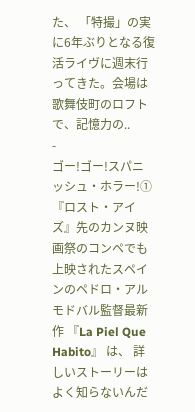た、 「特撮」の実に6年ぶりとなる復活ライヴに週末行ってきた。会場は歌舞伎町のロフトで、記憶力の..
-
ゴー!ゴー!スパニッシュ・ホラー!① 『ロスト・アイズ』先のカンヌ映画祭のコンペでも上映されたスペインのペドロ・アルモドバル監督最新作 『La Piel Que Habito』 は、 詳しいストーリーはよく知らないんだ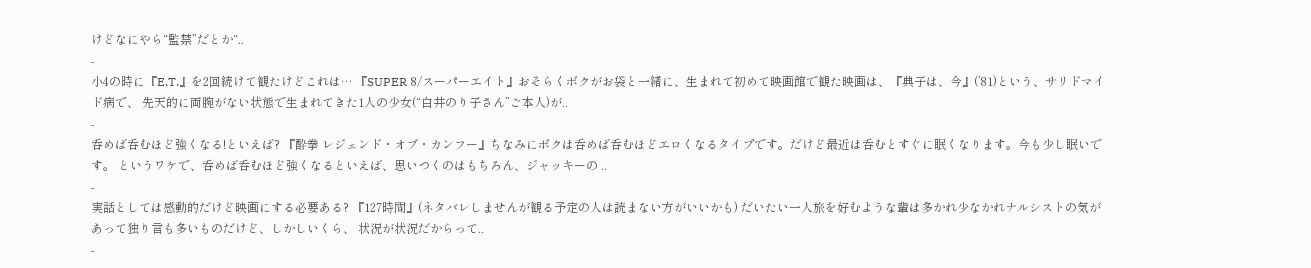けどなにやら“監禁”だとか“..
-
小4の時に『E.T.』を2回続けて観たけどこれは… 『SUPER 8/スーパーエイト』おそらくボクがお袋と一緒に、生まれて初めて映画館で観た映画は、『典子は、今』(’81)という、サリドマイド病で、 先天的に両腕がない状態で生まれてきた1人の少女(“白井のり子さん”ご本人)が..
-
呑めば呑むほど強くなる!といえば? 『酔拳 レジェンド・オブ・カンフー』ちなみにボクは呑めば呑むほどエロくなるタイプです。だけど最近は呑むとすぐに眠くなります。今も少し眠いです。 というワケで、呑めば呑むほど強くなるといえば、思いつくのはもちろん、ジャッキーの ..
-
実話としては感動的だけど映画にする必要ある? 『127時間』(ネタバレしませんが観る予定の人は読まない方がいいかも) だいたい一人旅を好むような輩は多かれ少なかれナルシストの気があって独り言も多いものだけど、しかしいくら、 状況が状況だからって..
-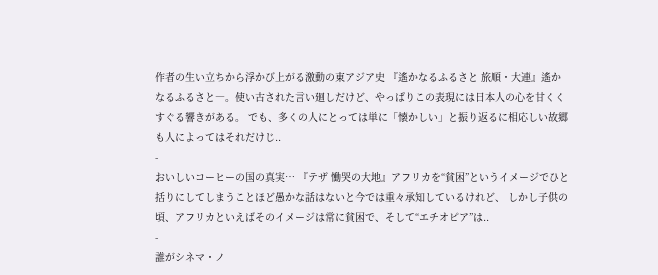作者の生い立ちから浮かび上がる激動の東アジア史 『遙かなるふるさと 旅順・大連』遙かなるふるさと―。使い古された言い廻しだけど、やっぱりこの表現には日本人の心を甘くくすぐる響きがある。 でも、多くの人にとっては単に「懐かしい」と振り返るに相応しい故郷も人によってはそれだけじ..
-
おいしいコーヒーの国の真実… 『テザ 慟哭の大地』アフリカを“貧困”というイメージでひと括りにしてしまうことほど愚かな話はないと今では重々承知しているけれど、 しかし子供の頃、アフリカといえばそのイメージは常に貧困で、そして“エチオピア”は..
-
誰がシネマ・ノ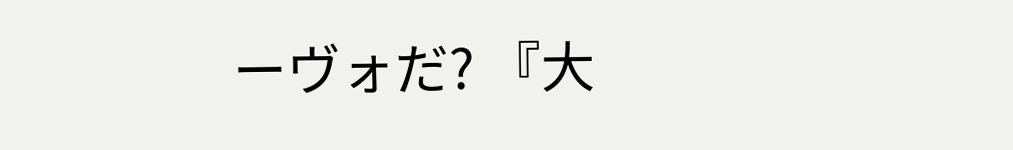ーヴォだ? 『大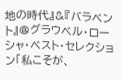地の時代』&『バラベント』@グラウベル・ローシャ・ベスト・セレクション「私こそが、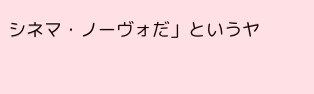シネマ・ノーヴォだ」というヤ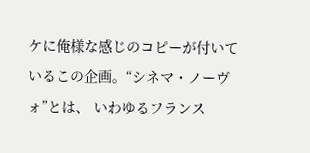ケに俺様な感じのコピーが付いているこの企画。“シネマ・ノーヴォ”とは、 いわゆるフランス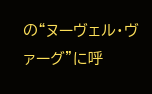の“ヌーヴェル・ヴァーグ”に呼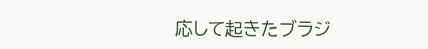応して起きたブラジ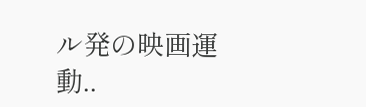ル発の映画運動..